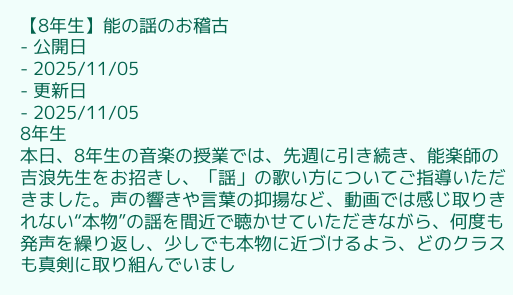【8年生】能の謡のお稽古
- 公開日
- 2025/11/05
- 更新日
- 2025/11/05
8年生
本日、8年生の音楽の授業では、先週に引き続き、能楽師の吉浪先生をお招きし、「謡」の歌い方についてご指導いただきました。声の響きや言葉の抑揚など、動画では感じ取りきれない“本物”の謡を間近で聴かせていただきながら、何度も発声を繰り返し、少しでも本物に近づけるよう、どのクラスも真剣に取り組んでいまし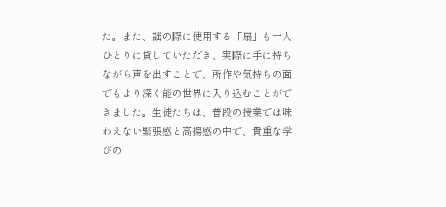た。また、謡の際に使用する「扇」も一人ひとりに貸していただき、実際に手に持ちながら声を出すことで、所作や気持ちの面でもより深く能の世界に入り込むことができました。生徒たちは、普段の授業では味わえない緊張感と高揚感の中で、貴重な学びの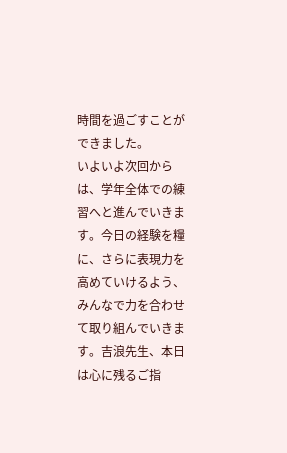時間を過ごすことができました。
いよいよ次回からは、学年全体での練習へと進んでいきます。今日の経験を糧に、さらに表現力を高めていけるよう、みんなで力を合わせて取り組んでいきます。吉浪先生、本日は心に残るご指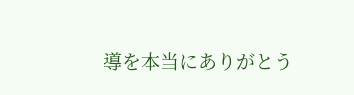導を本当にありがとう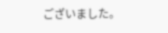ございました。